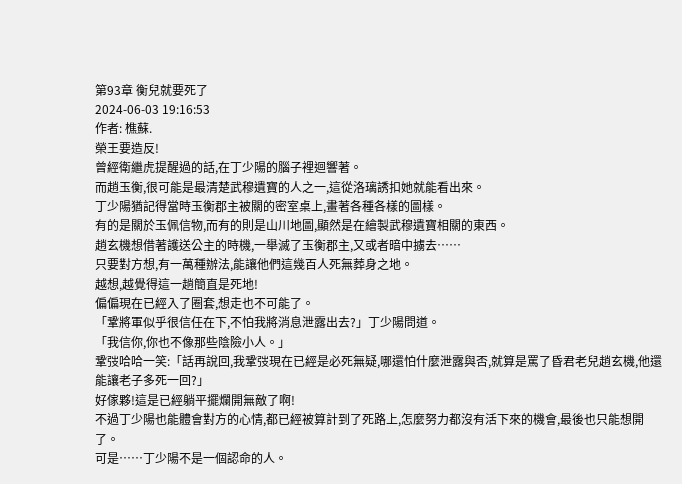第93章 衡兒就要死了
2024-06-03 19:16:53
作者: 樵蘇.
榮王要造反!
曾經衛繼虎提醒過的話,在丁少陽的腦子裡迴響著。
而趙玉衡,很可能是最清楚武穆遺寶的人之一,這從洛璃誘扣她就能看出來。
丁少陽猶記得當時玉衡郡主被關的密室桌上,畫著各種各樣的圖樣。
有的是關於玉佩信物,而有的則是山川地圖,顯然是在繪製武穆遺寶相關的東西。
趙玄機想借著護送公主的時機,一舉滅了玉衡郡主,又或者暗中擄去……
只要對方想,有一萬種辦法,能讓他們這幾百人死無葬身之地。
越想,越覺得這一趟簡直是死地!
偏偏現在已經入了圈套,想走也不可能了。
「鞏將軍似乎很信任在下,不怕我將消息泄露出去?」丁少陽問道。
「我信你,你也不像那些陰險小人。」
鞏弢哈哈一笑:「話再說回,我鞏弢現在已經是必死無疑,哪還怕什麼泄露與否,就算是罵了昏君老兒趙玄機,他還能讓老子多死一回?」
好傢夥!這是已經躺平擺爛開無敵了啊!
不過丁少陽也能體會對方的心情,都已經被算計到了死路上,怎麼努力都沒有活下來的機會,最後也只能想開了。
可是……丁少陽不是一個認命的人。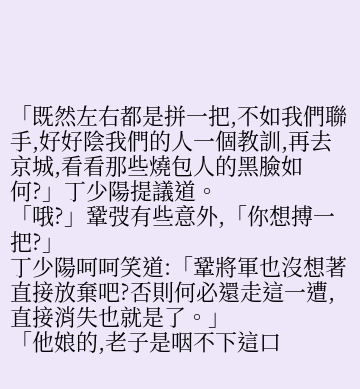「既然左右都是拼一把,不如我們聯手,好好陰我們的人一個教訓,再去京城,看看那些燒包人的黑臉如何?」丁少陽提議道。
「哦?」鞏弢有些意外,「你想搏一把?」
丁少陽呵呵笑道:「鞏將軍也沒想著直接放棄吧?否則何必還走這一遭,直接消失也就是了。」
「他娘的,老子是咽不下這口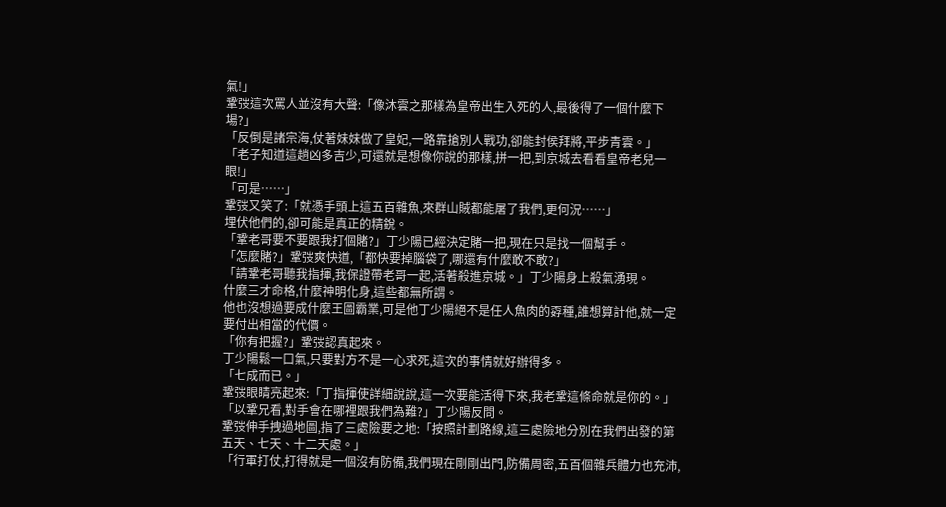氣!」
鞏弢這次罵人並沒有大聲:「像沐雲之那樣為皇帝出生入死的人,最後得了一個什麼下場?」
「反倒是諸宗海,仗著妹妹做了皇妃,一路靠搶別人戰功,卻能封侯拜將,平步青雲。」
「老子知道這趟凶多吉少,可還就是想像你說的那樣,拼一把,到京城去看看皇帝老兒一眼!」
「可是……」
鞏弢又笑了:「就憑手頭上這五百雜魚,來群山賊都能屠了我們,更何況……」
埋伏他們的,卻可能是真正的精銳。
「鞏老哥要不要跟我打個賭?」丁少陽已經決定賭一把,現在只是找一個幫手。
「怎麼賭?」鞏弢爽快道,「都快要掉腦袋了,哪還有什麼敢不敢?」
「請鞏老哥聽我指揮,我保證帶老哥一起,活著殺進京城。」丁少陽身上殺氣湧現。
什麼三才命格,什麼神明化身,這些都無所謂。
他也沒想過要成什麼王圖霸業,可是他丁少陽絕不是任人魚肉的孬種,誰想算計他,就一定要付出相當的代價。
「你有把握?」鞏弢認真起來。
丁少陽鬆一口氣,只要對方不是一心求死,這次的事情就好辦得多。
「七成而已。」
鞏弢眼睛亮起來:「丁指揮使詳細說說,這一次要能活得下來,我老鞏這條命就是你的。」
「以鞏兄看,對手會在哪裡跟我們為難?」丁少陽反問。
鞏弢伸手拽過地圖,指了三處險要之地:「按照計劃路線,這三處險地分別在我們出發的第五天、七天、十二天處。」
「行軍打仗,打得就是一個沒有防備,我們現在剛剛出門,防備周密,五百個雜兵體力也充沛,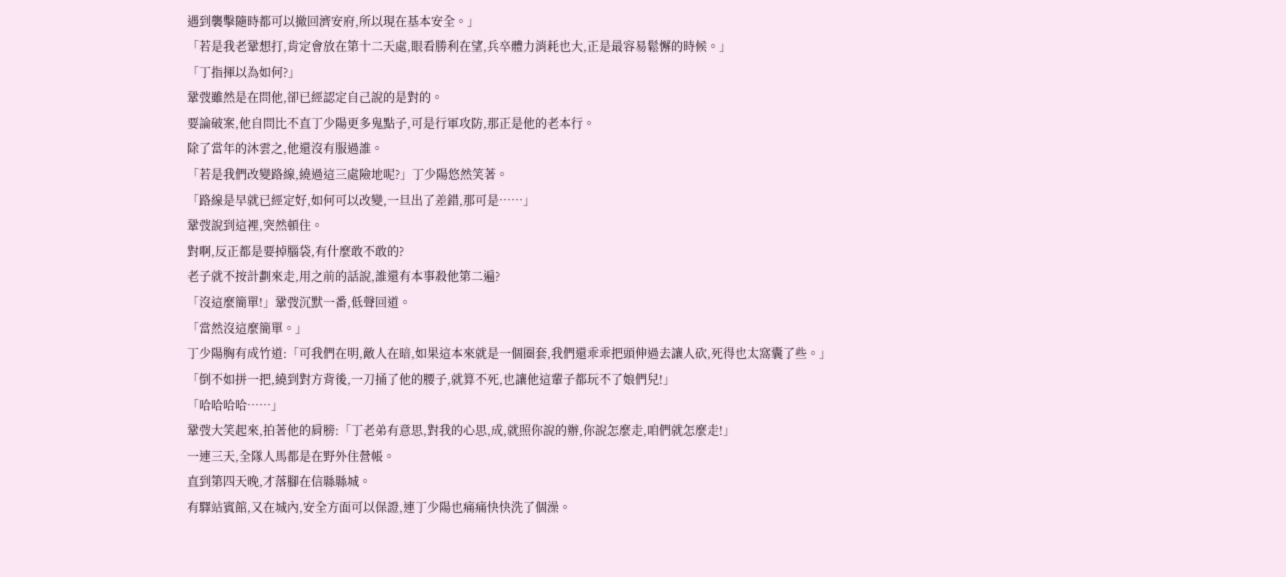遇到襲擊隨時都可以撤回濟安府,所以現在基本安全。」
「若是我老鞏想打,肯定會放在第十二天處,眼看勝利在望,兵卒體力消耗也大,正是最容易鬆懈的時候。」
「丁指揮以為如何?」
鞏弢雖然是在問他,卻已經認定自己說的是對的。
要論破案,他自問比不直丁少陽更多鬼點子,可是行軍攻防,那正是他的老本行。
除了當年的沐雲之,他還沒有服過誰。
「若是我們改變路線,繞過這三處險地呢?」丁少陽悠然笑著。
「路線是早就已經定好,如何可以改變,一旦出了差錯,那可是……」
鞏弢說到這裡,突然頓住。
對啊,反正都是要掉腦袋,有什麼敢不敢的?
老子就不按計劃來走,用之前的話說,誰還有本事殺他第二遍?
「沒這麼簡單!」鞏弢沉默一番,低聲回道。
「當然沒這麼簡單。」
丁少陽胸有成竹道:「可我們在明,敵人在暗,如果這本來就是一個圈套,我們還乖乖把頭伸過去讓人砍,死得也太窩囊了些。」
「倒不如拼一把,繞到對方背後,一刀捅了他的腰子,就算不死,也讓他這輩子都玩不了娘們兒!」
「哈哈哈哈……」
鞏弢大笑起來,拍著他的肩膀:「丁老弟有意思,對我的心思,成,就照你說的辦,你說怎麼走,咱們就怎麼走!」
一連三天,全隊人馬都是在野外住營帳。
直到第四天晚,才落腳在信縣縣城。
有驛站賓館,又在城內,安全方面可以保證,連丁少陽也痛痛快快洗了個澡。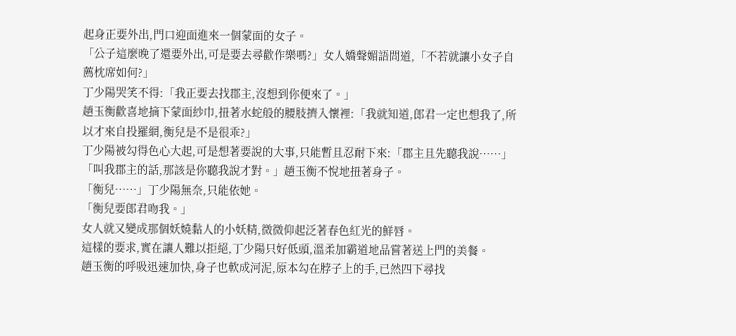起身正要外出,門口迎面進來一個蒙面的女子。
「公子這麼晚了還要外出,可是要去尋歡作樂嗎?」女人嬌聲媚語問道,「不若就讓小女子自薦枕席如何?」
丁少陽哭笑不得:「我正要去找郡主,沒想到你便來了。」
趙玉衡歡喜地摘下蒙面紗巾,扭著水蛇般的腰肢擠入懷裡:「我就知道,郎君一定也想我了,所以才來自投羅網,衡兒是不是很乖?」
丁少陽被勾得色心大起,可是想著要說的大事,只能暫且忍耐下來:「郡主且先聽我說……」
「叫我郡主的話,那該是你聽我說才對。」趙玉衡不悅地扭著身子。
「衡兒……」丁少陽無奈,只能依她。
「衡兒要郎君吻我。」
女人就又變成那個妖嬈黏人的小妖精,微微仰起泛著春色紅光的鮮唇。
這樣的要求,實在讓人難以拒絕,丁少陽只好低頭,溫柔加霸道地品嘗著送上門的美餐。
趙玉衡的呼吸迅速加快,身子也軟成河泥,原本勾在脖子上的手,已然四下尋找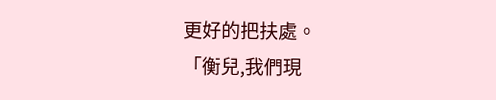更好的把扶處。
「衡兒,我們現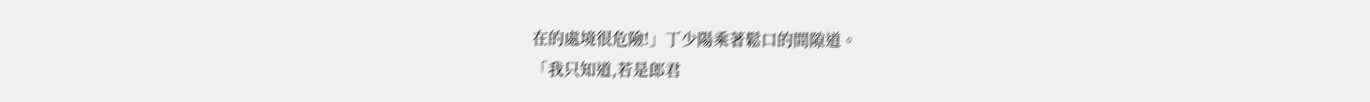在的處境很危險!」丁少陽乘著鬆口的間隙道。
「我只知道,若是郎君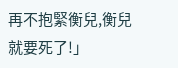再不抱緊衡兒,衡兒就要死了!」